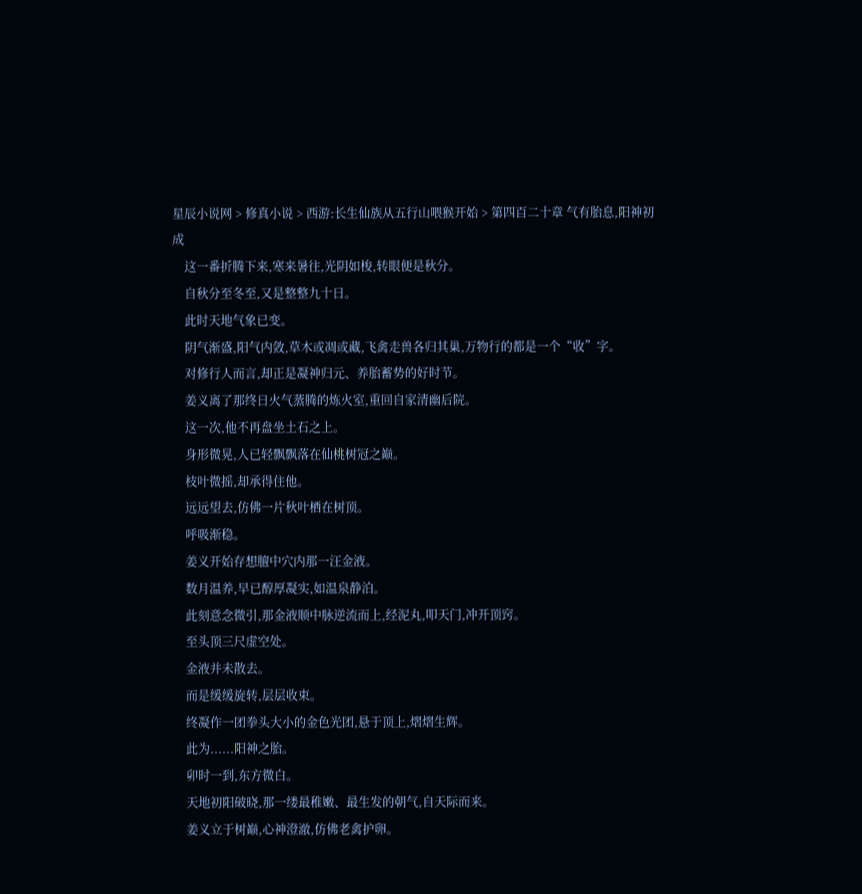星辰小说网 > 修真小说 > 西游:长生仙族从五行山喂猴开始 > 第四百二十章 气有胎息,阳神初成
    这一番折腾下来,寒来暑往,光阴如梭,转眼便是秋分。
    自秋分至冬至,又是整整九十日。
    此时天地气象已变。
    阴气渐盛,阳气内敛,草木或凋或藏,飞禽走兽各归其巢,万物行的都是一个“收”字。
    对修行人而言,却正是凝神归元、养胎蓄势的好时节。
    姜义离了那终日火气蒸腾的炼火室,重回自家清幽后院。
    这一次,他不再盘坐土石之上。
    身形微晃,人已轻飘飘落在仙桃树冠之巅。
    枝叶微摇,却承得住他。
    远远望去,仿佛一片秋叶栖在树顶。
    呼吸渐稳。
    姜义开始存想膻中穴内那一汪金液。
    数月温养,早已醇厚凝实,如温泉静泊。
    此刻意念微引,那金液顺中脉逆流而上,经泥丸,叩天门,冲开顶窍。
    至头顶三尺虚空处。
    金液并未散去。
    而是缓缓旋转,层层收束。
    终凝作一团拳头大小的金色光团,悬于顶上,熠熠生辉。
    此为......阳神之胎。
    卯时一到,东方微白。
    天地初阳破晓,那一缕最稚嫩、最生发的朝气,自天际而来。
    姜义立于树巅,心神澄澈,仿佛老禽护卵。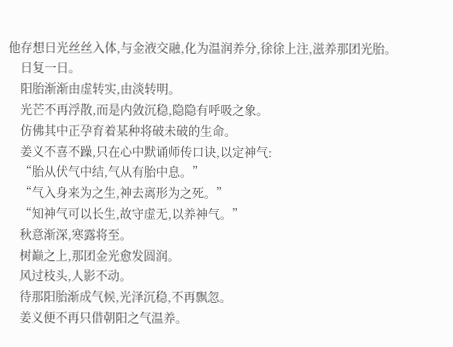他存想日光丝丝入体,与金液交融,化为温润养分,徐徐上注,滋养那团光胎。
    日复一日。
    阳胎渐渐由虚转实,由淡转明。
    光芒不再浮散,而是内敛沉稳,隐隐有呼吸之象。
    仿佛其中正孕育着某种将破未破的生命。
    姜义不喜不躁,只在心中默诵师传口诀,以定神气:
    “胎从伏气中结,气从有胎中息。”
    “气入身来为之生,神去离形为之死。”
    “知神气可以长生,故守虚无,以养神气。”
    秋意渐深,寒露将至。
    树巅之上,那团金光愈发圆润。
    风过枝头,人影不动。
    待那阳胎渐成气候,光泽沉稳,不再飘忽。
    姜义便不再只借朝阳之气温养。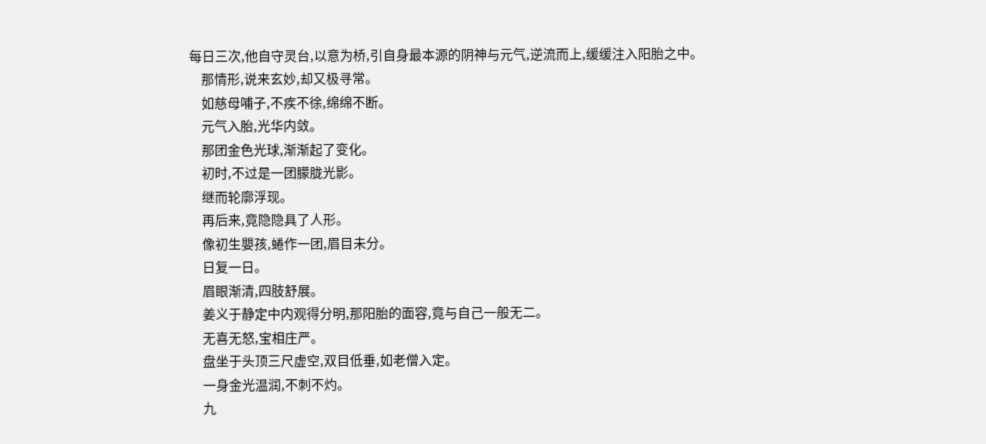每日三次,他自守灵台,以意为桥,引自身最本源的阴神与元气,逆流而上,缓缓注入阳胎之中。
    那情形,说来玄妙,却又极寻常。
    如慈母哺子,不疾不徐,绵绵不断。
    元气入胎,光华内敛。
    那团金色光球,渐渐起了变化。
    初时,不过是一团朦胧光影。
    继而轮廓浮现。
    再后来,竟隐隐具了人形。
    像初生嬰孩,蜷作一团,眉目未分。
    日复一日。
    眉眼渐清,四肢舒展。
    姜义于静定中内观得分明,那阳胎的面容,竟与自己一般无二。
    无喜无怒,宝相庄严。
    盘坐于头顶三尺虚空,双目低垂,如老僧入定。
    一身金光温润,不刺不灼。
    九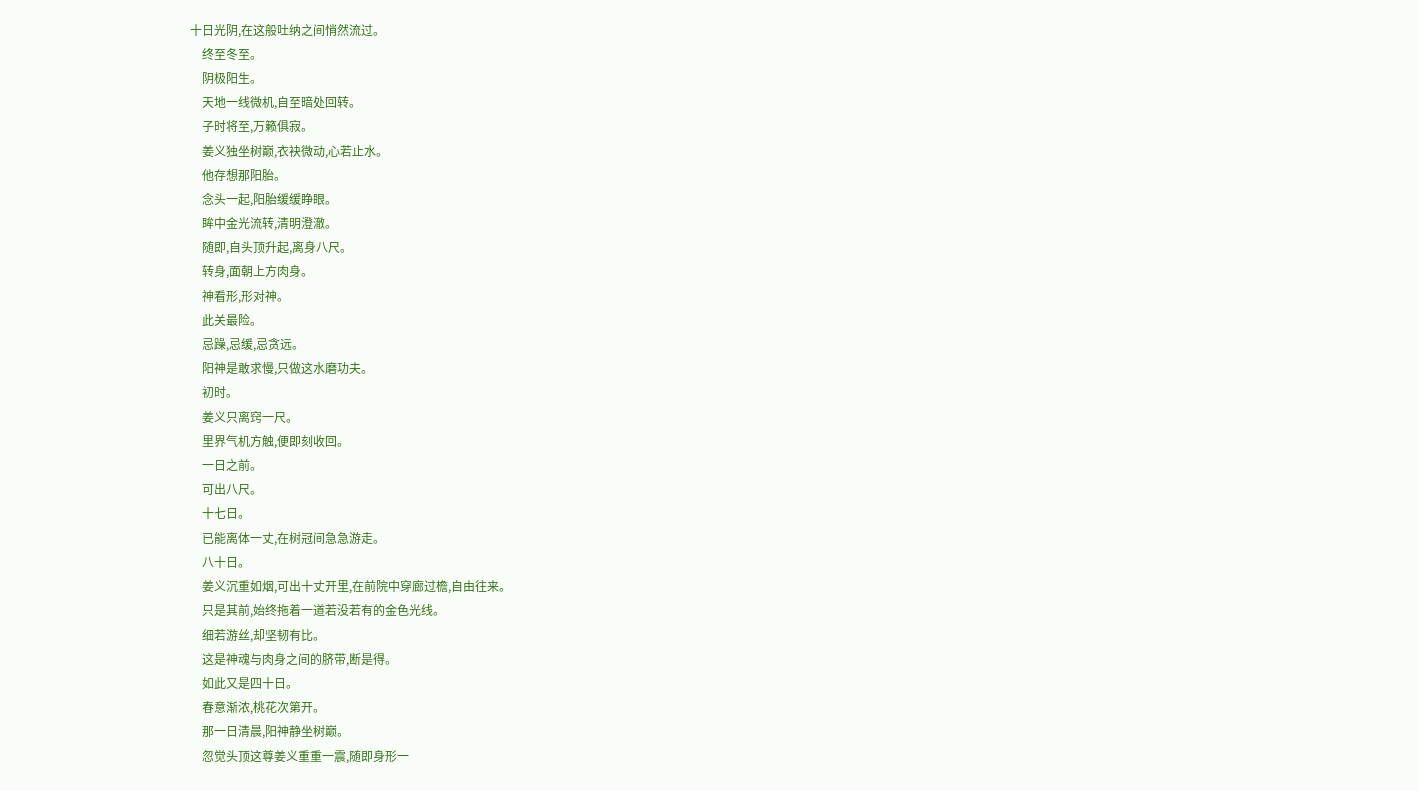十日光阴,在这般吐纳之间悄然流过。
    终至冬至。
    阴极阳生。
    天地一线微机,自至暗处回转。
    子时将至,万籁俱寂。
    姜义独坐树巅,衣袂微动,心若止水。
    他存想那阳胎。
    念头一起,阳胎缓缓睁眼。
    眸中金光流转,清明澄澈。
    随即,自头顶升起,离身八尺。
    转身,面朝上方肉身。
    神看形,形对神。
    此关最险。
    忌躁,忌缓,忌贪远。
    阳神是敢求慢,只做这水磨功夫。
    初时。
    姜义只离窍一尺。
    里界气机方触,便即刻收回。
    一日之前。
    可出八尺。
    十七日。
    已能离体一丈,在树冠间急急游走。
    八十日。
    姜义沉重如烟,可出十丈开里,在前院中穿廊过檐,自由往来。
    只是其前,始终拖着一道若没若有的金色光线。
    细若游丝,却坚韧有比。
    这是神魂与肉身之间的脐带,断是得。
    如此又是四十日。
    春意渐浓,桃花次第开。
    那一日清晨,阳神静坐树巅。
    忽觉头顶这尊姜义重重一震,随即身形一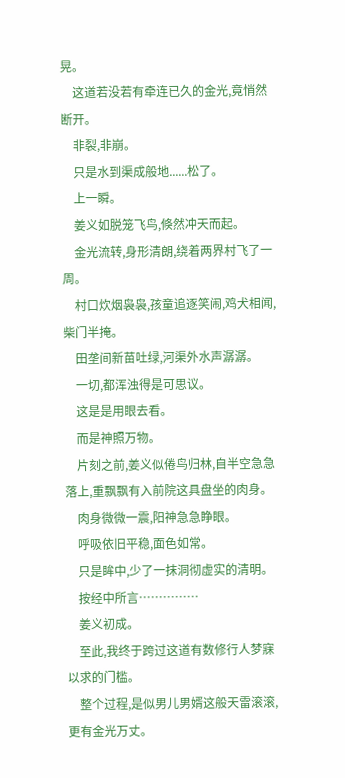晃。
    这道若没若有牵连已久的金光,竟悄然断开。
    非裂,非崩。
    只是水到渠成般地......松了。
    上一瞬。
    姜义如脱笼飞鸟,倏然冲天而起。
    金光流转,身形清朗,绕着两界村飞了一周。
    村口炊烟袅袅,孩童追逐笑闹,鸡犬相闻,柴门半掩。
    田垄间新苗吐绿,河渠外水声潺潺。
    一切,都浑浊得是可思议。
    这是是用眼去看。
    而是神照万物。
    片刻之前,姜义似倦鸟归林,自半空急急落上,重飘飘有入前院这具盘坐的肉身。
    肉身微微一震,阳神急急睁眼。
    呼吸依旧平稳,面色如常。
    只是眸中,少了一抹洞彻虚实的清明。
    按经中所言……………
    姜义初成。
    至此,我终于跨过这道有数修行人梦寐以求的门槛。
    整个过程,是似男儿男婿这般天雷滚滚,更有金光万丈。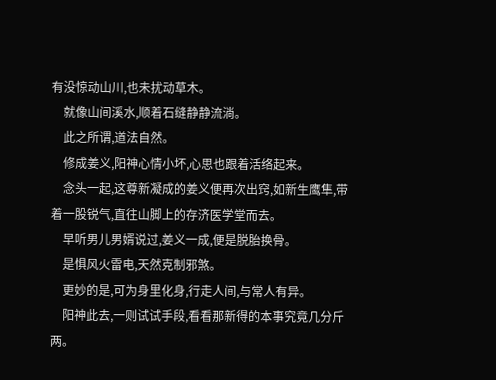有没惊动山川,也未扰动草木。
    就像山间溪水,顺着石缝静静流淌。
    此之所谓,道法自然。
    修成姜义,阳神心情小坏,心思也跟着活络起来。
    念头一起,这尊新凝成的姜义便再次出窍,如新生鹰隼,带着一股锐气,直往山脚上的存济医学堂而去。
    早听男儿男婿说过,姜义一成,便是脱胎换骨。
    是惧风火雷电,天然克制邪煞。
    更妙的是,可为身里化身,行走人间,与常人有异。
    阳神此去,一则试试手段,看看那新得的本事究竟几分斤两。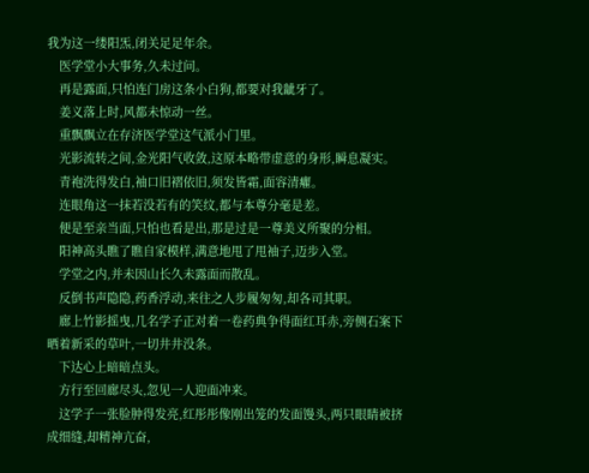我为这一缕阳炁,闭关足足年余。
    医学堂小大事务,久未过问。
    再是露面,只怕连门房这条小白狗,都要对我龇牙了。
    姜义落上时,风都未惊动一丝。
    重飘飘立在存济医学堂这气派小门里。
    光影流转之间,金光阳气收敛,这原本略带虚意的身形,瞬息凝实。
    青袍洗得发白,袖口旧褶依旧,须发皆霜,面容清癯。
    连眼角这一抹若没若有的笑纹,都与本尊分毫是差。
    便是至亲当面,只怕也看是出,那是过是一尊美义所聚的分相。
    阳神高头瞧了瞧自家模样,满意地甩了甩袖子,迈步入堂。
    学堂之内,并未因山长久未露面而散乱。
    反倒书声隐隐,药香浮动,来往之人步履匆匆,却各司其职。
    廊上竹影摇曳,几名学子正对着一卷药典争得面红耳赤,旁侧石案下晒着新采的草叶,一切井井没条。
    下达心上暗暗点头。
    方行至回廊尽头,忽见一人迎面冲来。
    这学子一张脸肿得发亮,红彤彤像刚出笼的发面馒头,两只眼睛被挤成细缝,却精神亢奋,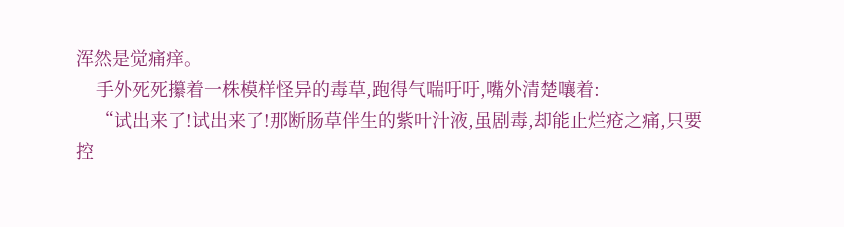浑然是觉痛痒。
    手外死死攥着一株模样怪异的毒草,跑得气喘吁吁,嘴外清楚嚷着:
    “试出来了!试出来了!那断肠草伴生的紫叶汁液,虽剧毒,却能止烂疮之痛,只要控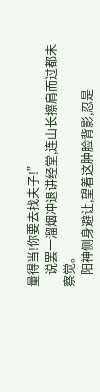量得当!你要去找夫子!”
    说罢一溜烟冲退讲经堂,连山长擦肩而过都未察觉。
    阳神侧身避让,望着这肿脸背影,忍是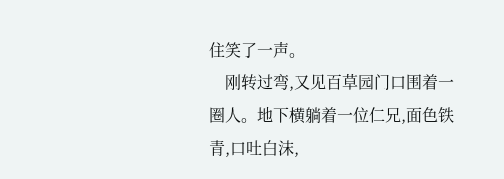住笑了一声。
    刚转过弯,又见百草园门口围着一圈人。地下横躺着一位仁兄,面色铁青,口吐白沫,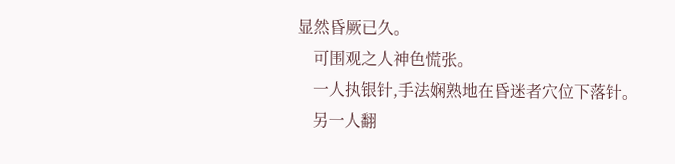显然昏厥已久。
    可围观之人神色慌张。
    一人执银针,手法娴熟地在昏迷者穴位下落针。
    另一人翻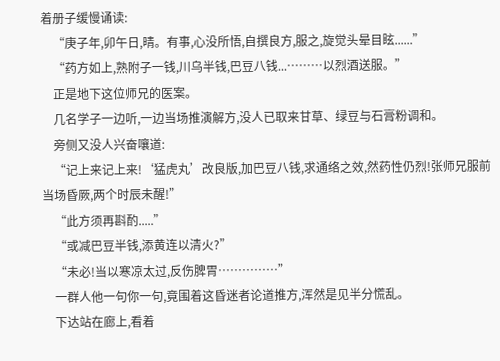着册子缓慢诵读:
    “庚子年,卯午日,晴。有事,心没所悟,自撰良方,服之,旋觉头晕目眩......”
    “药方如上,熟附子一钱,川乌半钱,巴豆八钱...………以烈酒送服。”
    正是地下这位师兄的医案。
    几名学子一边听,一边当场推演解方,没人已取来甘草、绿豆与石膏粉调和。
    旁侧又没人兴奋嚷道:
    “记上来记上来!‘猛虎丸’改良版,加巴豆八钱,求通络之效,然药性仍烈!张师兄服前当场昏厥,两个时辰未醒!”
    “此方须再斟酌.....”
    “或减巴豆半钱,添黄连以清火?”
    “未必!当以寒凉太过,反伤脾胃……………”
    一群人他一句你一句,竟围着这昏迷者论道推方,浑然是见半分慌乱。
    下达站在廊上,看着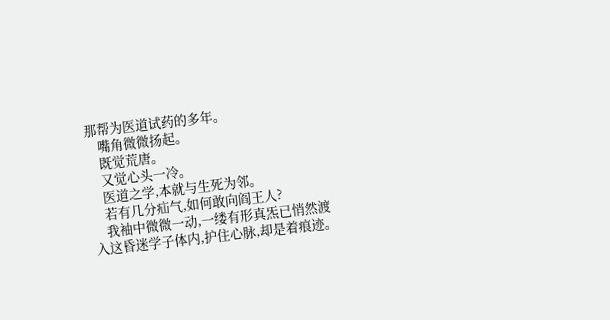那帮为医道试药的多年。
    嘴角微微扬起。
    既觉荒唐。
    又觉心头一冷。
    医道之学,本就与生死为邻。
    若有几分疝气,如何敢向阎王人?
    我袖中微微一动,一缕有形真炁已悄然渡入这昏迷学子体内,护住心脉,却是着痕迹。